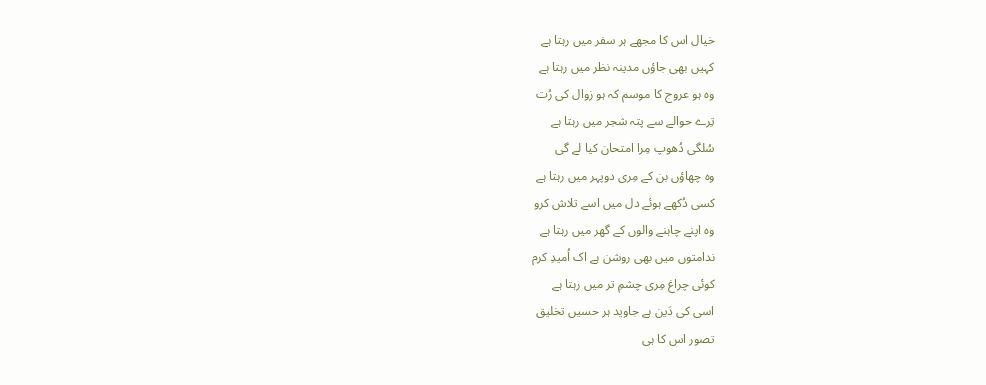خیال اس کا مجھے ہر سفر میں رہتا ہے
کہیں بھی جاؤں مدینہ نظر میں رہتا ہے
وہ ہو عروج کا موسم کہ ہو زوال کی رُت
تِرے حوالے سے پتہ شجر میں رہتا ہے
سُلگی دُھوپ مِرا امتحان کیا لے گی
وہ چھاؤں بن کے مِری دوپہر میں رہتا ہے
کسی دُکھے ہوئے دل میں اسے تلاش کرو
وہ اپنے چاہنے والوں کے گھر میں رہتا ہے
ندامتوں میں بھی روشن ہے اک اُمیدِ کرم
کوئی چراغ مِری چشمِ تر میں رہتا ہے
اسی کی دَین ہے جاوید ہر حسیں تخلیق
تصور اس کا ہی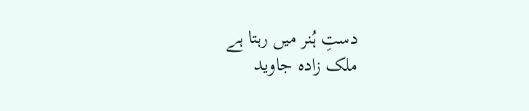دستِ ہُنر میں رہتا ہے
ملک زادہ جاوید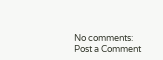No comments:
Post a Comment